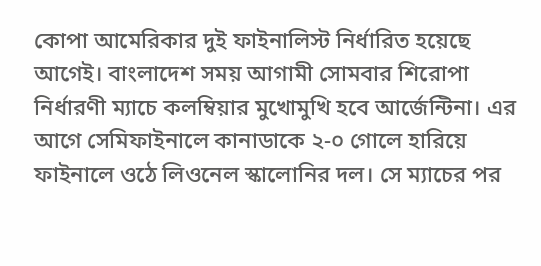কোপা আমেরিকার দুই ফাইনালিস্ট নির্ধারিত হয়েছে আগেই। বাংলাদেশ সময় আগামী সোমবার শিরোপা নির্ধারণী ম্যাচে কলম্বিয়ার মুখোমুখি হবে আর্জেন্টিনা। এর আগে সেমিফাইনালে কানাডাকে ২-০ গোলে হারিয়ে ফাইনালে ওঠে লিওনেল স্কালোনির দল। সে ম্যাচের পর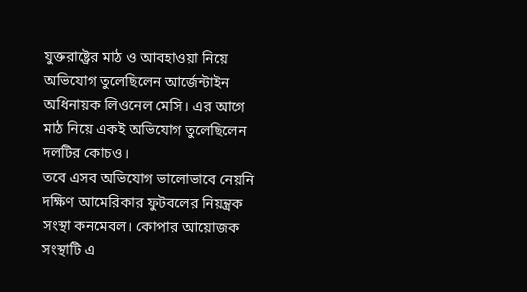যুক্তরাষ্ট্রের মাঠ ও আবহাওয়া নিয়ে অভিযোগ তুলেছিলেন আর্জেন্টাইন অধিনায়ক লিওনেল মেসি। এর আগে মাঠ নিয়ে একই অভিযোগ তুলেছিলেন দলটির কোচও।
তবে এসব অভিযোগ ভালোভাবে নেয়নি দক্ষিণ আমেরিকার ফুটবলের নিয়ন্ত্রক সংস্থা কনমেবল। কোপার আয়োজক সংস্থাটি এ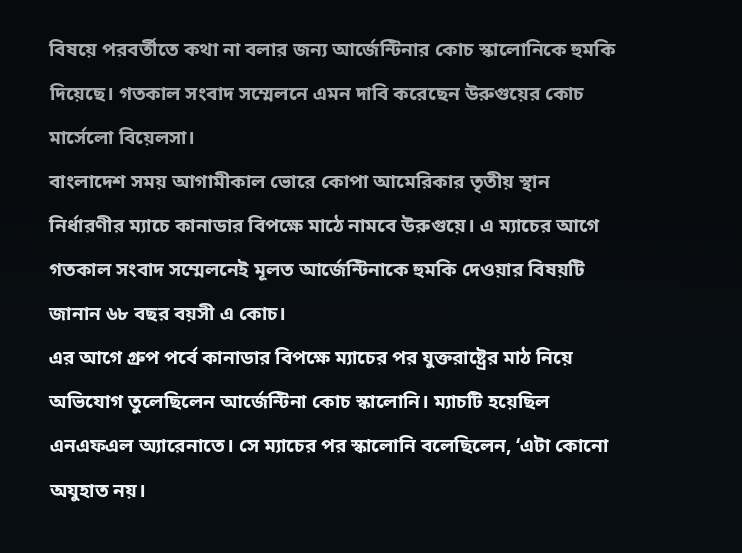বিষয়ে পরবর্তীতে কথা না বলার জন্য আর্জেন্টিনার কোচ স্কালোনিকে হুমকি দিয়েছে। গতকাল সংবাদ সম্মেলনে এমন দাবি করেছেন উরুগুয়ের কোচ মার্সেলো বিয়েলসা।
বাংলাদেশ সময় আগামীকাল ভোরে কোপা আমেরিকার তৃতীয় স্থান নির্ধারণীর ম্যাচে কানাডার বিপক্ষে মাঠে নামবে উরুগুয়ে। এ ম্যাচের আগে গতকাল সংবাদ সম্মেলনেই মূলত আর্জেন্টিনাকে হুমকি দেওয়ার বিষয়টি জানান ৬৮ বছর বয়সী এ কোচ।
এর আগে গ্রুপ পর্বে কানাডার বিপক্ষে ম্যাচের পর যুক্তরাষ্ট্রের মাঠ নিয়ে অভিযোগ তুলেছিলেন আর্জেন্টিনা কোচ স্কালোনি। ম্যাচটি হয়েছিল এনএফএল অ্যারেনাতে। সে ম্যাচের পর স্কালোনি বলেছিলেন, ‘এটা কোনো অযুহাত নয়।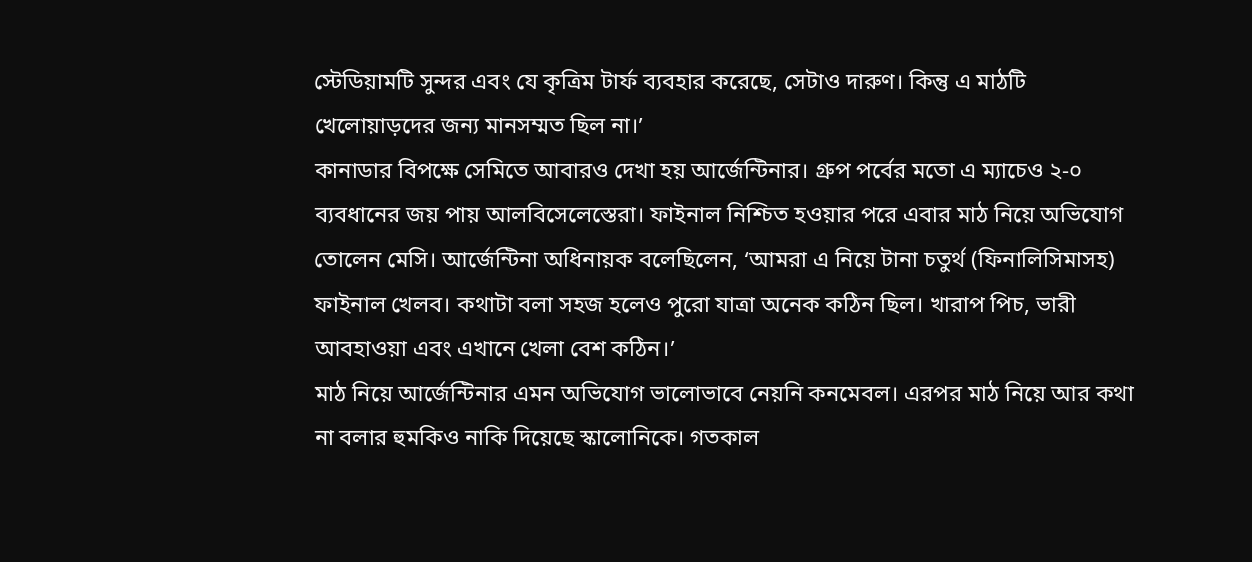স্টেডিয়ামটি সুন্দর এবং যে কৃত্রিম টার্ফ ব্যবহার করেছে, সেটাও দারুণ। কিন্তু এ মাঠটি খেলোয়াড়দের জন্য মানসম্মত ছিল না।’
কানাডার বিপক্ষে সেমিতে আবারও দেখা হয় আর্জেন্টিনার। গ্রুপ পর্বের মতো এ ম্যাচেও ২-০ ব্যবধানের জয় পায় আলবিসেলেস্তেরা। ফাইনাল নিশ্চিত হওয়ার পরে এবার মাঠ নিয়ে অভিযোগ তোলেন মেসি। আর্জেন্টিনা অধিনায়ক বলেছিলেন, ‘আমরা এ নিয়ে টানা চতুর্থ (ফিনালিসিমাসহ) ফাইনাল খেলব। কথাটা বলা সহজ হলেও পুরো যাত্রা অনেক কঠিন ছিল। খারাপ পিচ, ভারী আবহাওয়া এবং এখানে খেলা বেশ কঠিন।’
মাঠ নিয়ে আর্জেন্টিনার এমন অভিযোগ ভালোভাবে নেয়নি কনমেবল। এরপর মাঠ নিয়ে আর কথা না বলার হুমকিও নাকি দিয়েছে স্কালোনিকে। গতকাল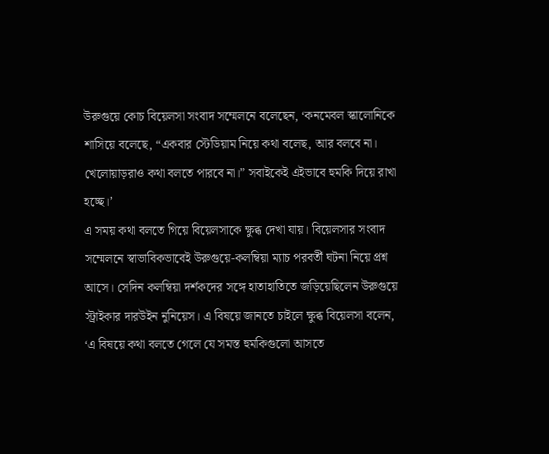উরুগুয়ে কোচ বিয়েলসা সংবাদ সম্মেলনে বলেছেন, ‘কনমেবল স্কালোনিকে শাসিয়ে বলেছে, “একবার স্টেডিয়াম নিয়ে কথা বলেছ, আর বলবে না। খেলোয়াড়রাও কথা বলতে পারবে না।” সবাইকেই এইভাবে হুমকি দিয়ে রাখা হচ্ছে।’
এ সময় কথা বলতে গিয়ে বিয়েলসাকে ক্ষুব্ধ দেখা যায়। বিয়েলসার সংবাদ সম্মেলনে স্বাভাবিকভাবেই উরুগুয়ে-কলম্বিয়া ম্যাচ পরবর্তী ঘটনা নিয়ে প্রশ্ন আসে। সেদিন কলম্বিয়া দর্শকদের সঙ্গে হাতাহাতিতে জড়িয়েছিলেন উরুগুয়ে স্ট্রাইকার দারউইন নুনিয়েস। এ বিষয়ে জানতে চাইলে ক্ষুব্ধ বিয়েলসা বলেন, ‘এ বিষয়ে কথা বলতে গেলে যে সমস্ত হুমকিগুলো আসতে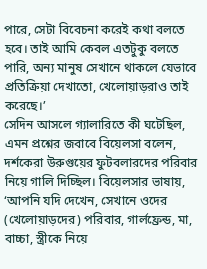পারে, সেটা বিবেচনা করেই কথা বলতে হবে। তাই আমি কেবল এতটুকু বলতে পারি, অন্য মানুষ সেখানে থাকলে যেভাবে প্রতিক্রিয়া দেখাতো, খেলোয়াড়রাও তাই করেছে।’
সেদিন আসলে গ্যালারিতে কী ঘটেছিল, এমন প্রশ্নের জবাবে বিয়েলসা বলেন, দর্শকেরা উরুগুয়ের ফুটবলারদের পরিবার নিয়ে গালি দিচ্ছিল। বিয়েলসার ভাষায়, ‘আপনি যদি দেখেন, সেখানে ওদের (খেলোয়াড়দের) পরিবার, গার্লফ্রেন্ড, মা, বাচ্চা, স্ত্রীকে নিয়ে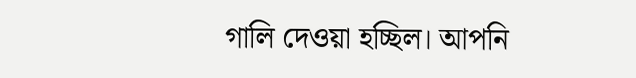গালি দেওয়া হচ্ছিল। আপনি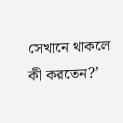সেখানে থাকলে কী করতেন?’